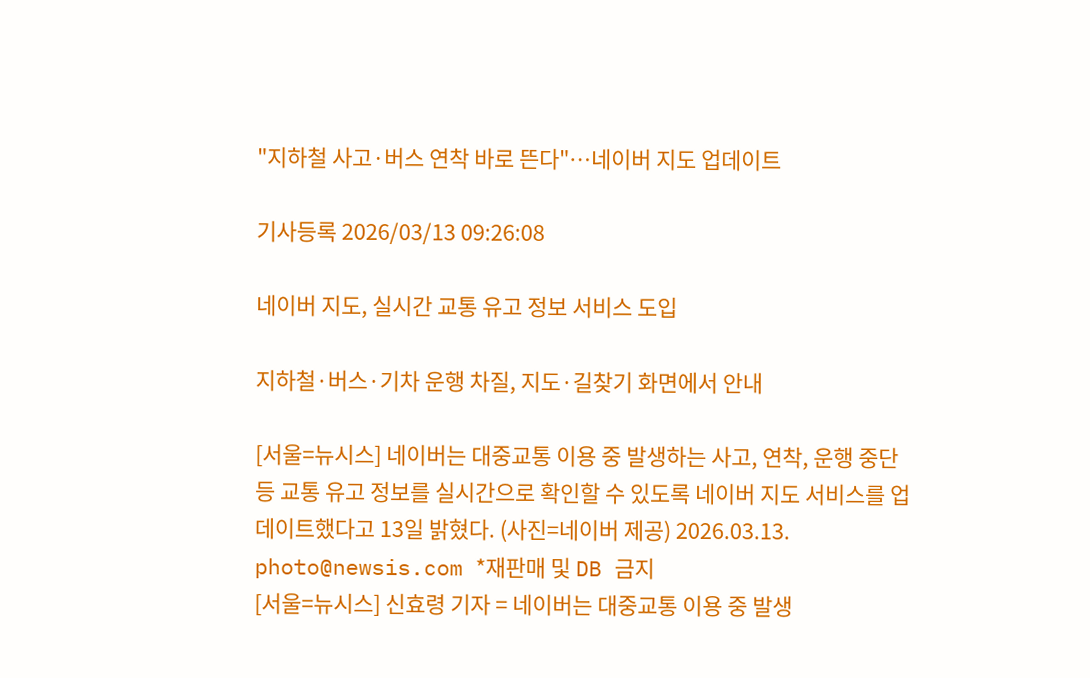"지하철 사고·버스 연착 바로 뜬다"…네이버 지도 업데이트

기사등록 2026/03/13 09:26:08

네이버 지도, 실시간 교통 유고 정보 서비스 도입

지하철·버스·기차 운행 차질, 지도·길찾기 화면에서 안내

[서울=뉴시스] 네이버는 대중교통 이용 중 발생하는 사고, 연착, 운행 중단 등 교통 유고 정보를 실시간으로 확인할 수 있도록 네이버 지도 서비스를 업데이트했다고 13일 밝혔다. (사진=네이버 제공) 2026.03.13. photo@newsis.com *재판매 및 DB 금지
[서울=뉴시스] 신효령 기자 = 네이버는 대중교통 이용 중 발생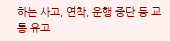하는 사고, 연착, 운행 중단 등 교통 유고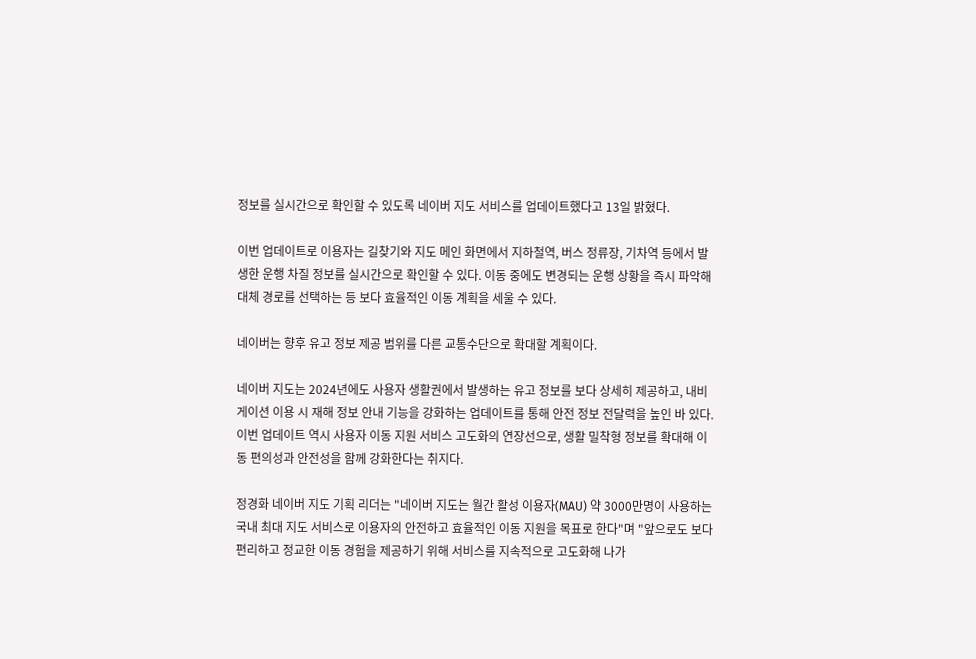정보를 실시간으로 확인할 수 있도록 네이버 지도 서비스를 업데이트했다고 13일 밝혔다.

이번 업데이트로 이용자는 길찾기와 지도 메인 화면에서 지하철역, 버스 정류장, 기차역 등에서 발생한 운행 차질 정보를 실시간으로 확인할 수 있다. 이동 중에도 변경되는 운행 상황을 즉시 파악해 대체 경로를 선택하는 등 보다 효율적인 이동 계획을 세울 수 있다.

네이버는 향후 유고 정보 제공 범위를 다른 교통수단으로 확대할 계획이다.

네이버 지도는 2024년에도 사용자 생활권에서 발생하는 유고 정보를 보다 상세히 제공하고, 내비게이션 이용 시 재해 정보 안내 기능을 강화하는 업데이트를 통해 안전 정보 전달력을 높인 바 있다. 이번 업데이트 역시 사용자 이동 지원 서비스 고도화의 연장선으로, 생활 밀착형 정보를 확대해 이동 편의성과 안전성을 함께 강화한다는 취지다.

정경화 네이버 지도 기획 리더는 "네이버 지도는 월간 활성 이용자(MAU) 약 3000만명이 사용하는 국내 최대 지도 서비스로 이용자의 안전하고 효율적인 이동 지원을 목표로 한다"며 "앞으로도 보다 편리하고 정교한 이동 경험을 제공하기 위해 서비스를 지속적으로 고도화해 나가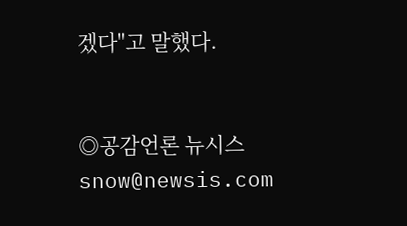겠다"고 말했다.


◎공감언론 뉴시스 snow@newsis.com